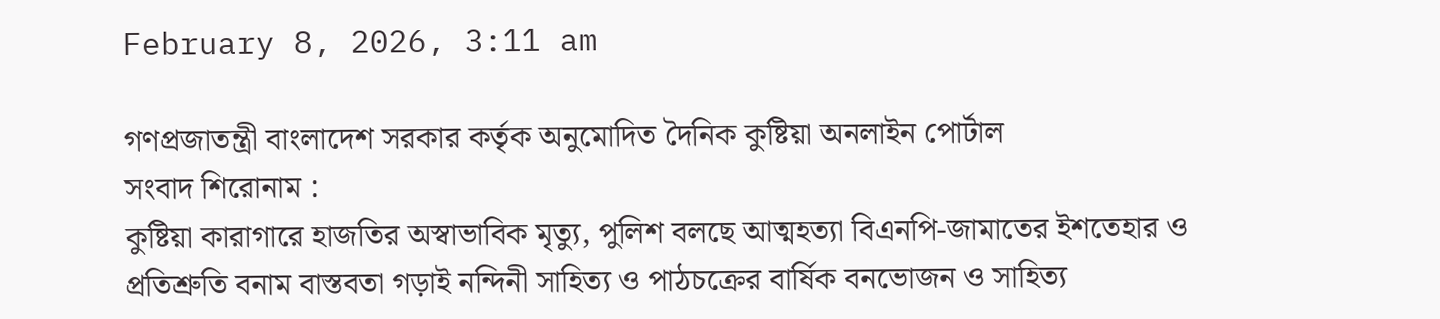February 8, 2026, 3:11 am

গণপ্রজাতন্ত্রী বাংলাদেশ সরকার কর্তৃক অনুমোদিত দৈনিক কুষ্টিয়া অনলাইন পোর্টাল
সংবাদ শিরোনাম :
কুষ্টিয়া কারাগারে হাজতির অস্বাভাবিক মৃত্যু, পুলিশ বলছে আত্মহত্যা বিএনপি-জামাতের ইশতেহার ও প্রতিশ্রুতি বনাম বাস্তবতা গড়াই নন্দিনী সাহিত্য ও পাঠচক্রের বার্ষিক বনভোজন ও সাহিত্য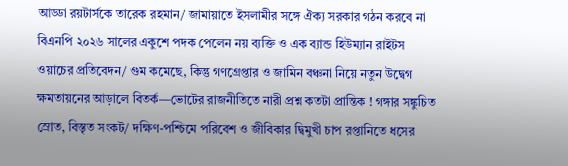আড্ডা রয়টার্সকে তারেক রহমান/ জামায়াতে ইসলামীর সঙ্গে ঐক্য সরকার গঠন করবে না বিএনপি ২০২৬ সালের একুশে পদক পেলেন নয় ব্যক্তি ও এক ব্যান্ড হিউম্যান রাইটস ওয়াচের প্রতিবেদন/ গুম কমেছে, কিন্তু গণগ্রেপ্তার ও জামিন বঞ্চনা নিয়ে নতুন উদ্বেগ ক্ষমতায়নের আড়ালে বিতর্ক—ভোটের রাজনীতিতে নারী প্রশ্ন কতটা প্রান্তিক ! গঙ্গার সঙ্কুচিত স্রোত, বিস্তৃত সংকট/ দক্ষিণ-পশ্চিমে পরিবেশ ও জীবিকার দ্বিমুখী চাপ রপ্তানিতে ধসের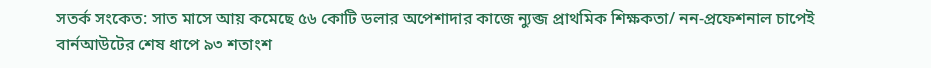সতর্ক সংকেত: সাত মাসে আয় কমেছে ৫৬ কোটি ডলার অপেশাদার কাজে ন্যুব্জ প্রাথমিক শিক্ষকতা/ নন-প্রফেশনাল চাপেই বার্নআউটের শেষ ধাপে ৯৩ শতাংশ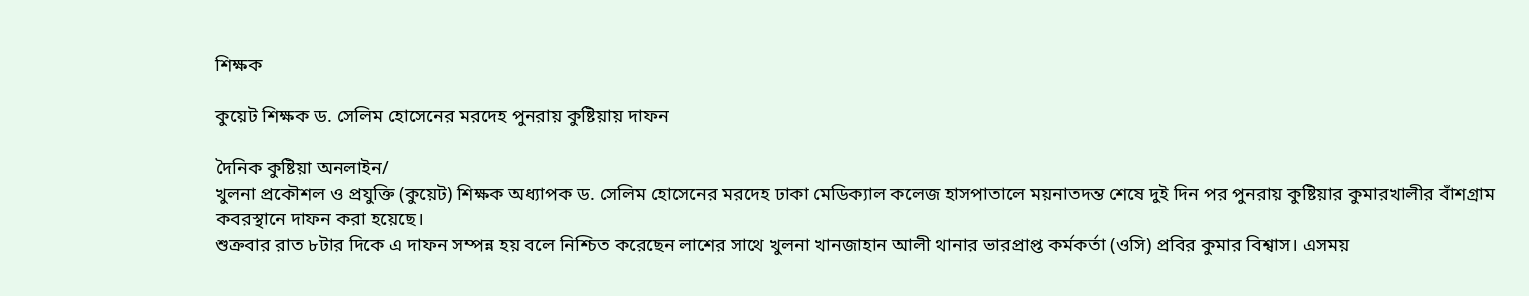শিক্ষক

কুয়েট শিক্ষক ড. সেলিম হোসেনের মরদেহ পুনরায় কুষ্টিয়ায় দাফন

দৈনিক কুষ্টিয়া অনলাইন/
খুলনা প্রকৌশল ও প্রযুক্তি (কুয়েট) শিক্ষক অধ্যাপক ড. সেলিম হোসেনের মরদেহ ঢাকা মেডিক্যাল কলেজ হাসপাতালে ময়নাতদন্ত শেষে দুই দিন পর পুনরায় কুষ্টিয়ার কুমারখালীর বাঁশগ্রাম কবরস্থানে দাফন করা হয়েছে।
শুক্রবার রাত ৮টার দিকে এ দাফন সম্পন্ন হয় বলে নিশ্চিত করেছেন লাশের সাথে খুলনা খানজাহান আলী থানার ভারপ্রাপ্ত কর্মকর্তা (ওসি) প্রবির কুমার বিশ্বাস। এসময়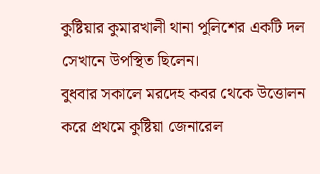কুষ্টিয়ার কুমারখালী থানা পুলিশের একটি দল সেখানে উপস্থিত ছিলেন।
বুধবার সকালে মরদেহ কবর থেকে উত্তোলন করে প্রথমে কুষ্টিয়া জেনারেল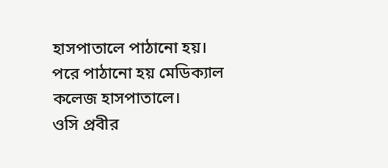হাসপাতালে পাঠানো হয়। পরে পাঠানো হয় মেডিক্যাল কলেজ হাসপাতালে।
ওসি প্রবীর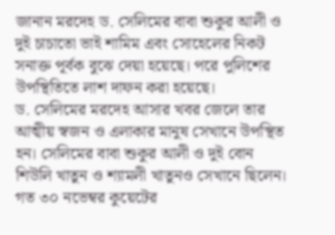জানান মরদেহ ড. সেলিমের বাবা শুকুর আলী ও দুই চাচাতো ভাই শামিম এবং সোহেলের নিকট সনাক্ত পূর্বক বুঝে দেয়া হয়েছে। পরে পুলিশের উপস্থিতিতে লাশ দাফন করা হয়েছে।
ড. সেলিমের মরদেহ আসার খবর জেলে তার আত্মীয় স্বজন ও এলাকার মানুষ সেখানে উপস্থিত হন। সেলিমের বাবা শুকুর আলী ও দুই বোন শিউলি খাতুন ও শ্যামলী খাতুনও সেখানে ছিলেন।
গত ৩০ নভেম্বর কুয়েটের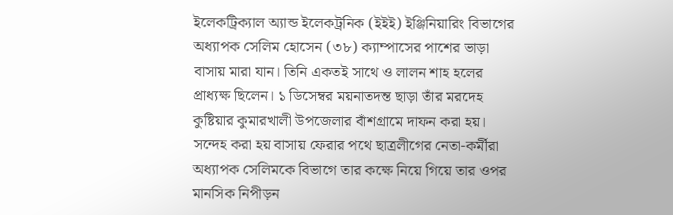ইলেকট্রিক্যাল অ্যান্ড ইলেকট্রনিক (ইইই) ইঞ্জিনিয়ারিং বিভাগের অধ্যাপক সেলিম হোসেন (৩৮) ক্যাম্পাসের পাশের ভাড়া বাসায় মারা যান। তিনি একতই সাথে ও লালন শাহ হলের প্রাধ্যক্ষ ছিলেন। ১ ডিসেম্বর ময়নাতদন্ত ছাড়া তাঁর মরদেহ কুষ্টিয়ার কুমারখালী উপজেলার বাঁশগ্রামে দাফন করা হয়।
সন্দেহ করা হয় বাসায় ফেরার পথে ছাত্রলীগের নেতা-কর্মীরা অধ্যাপক সেলিমকে বিভাগে তার কক্ষে নিয়ে গিয়ে তার ওপর মানসিক নিপীড়ন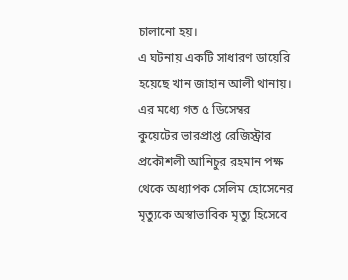চালানো হয়।
এ ঘটনায় একটি সাধারণ ডায়েরি হয়েছে খান জাহান আলী থানায়।
এর মধ্যে গত ৫ ডিসেম্বর কুয়েটের ভারপ্রাপ্ত রেজিস্ট্রার প্রকৌশলী আনিচুর রহমান পক্ষ থেকে অধ্যাপক সেলিম হোসেনের মৃত্যুকে অস্বাভাবিক মৃত্যু হিসেবে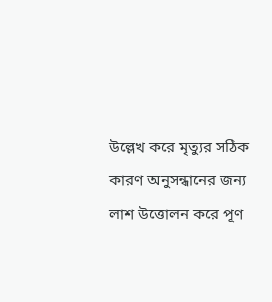উল্লেখ করে মৃত্যুর সঠিক কারণ অনুসন্ধানের জন্য লাশ উত্তোলন করে পূণ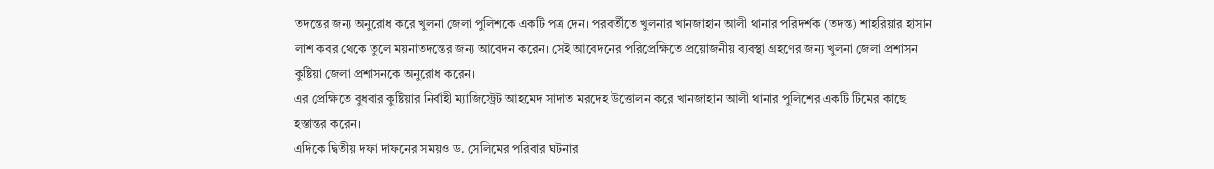তদন্তের জন্য অনুরোধ করে খুলনা জেলা পুলিশকে একটি পত্র দেন। পরবর্তীতে খুলনার খানজাহান আলী থানার পরিদর্শক (তদন্ত) শাহরিয়ার হাসান লাশ কবর থেকে তুলে ময়নাতদন্তের জন্য আবেদন করেন। সেই আবেদনের পরিপ্রেক্ষিতে প্রয়োজনীয় ব্যবস্থা গ্রহণের জন্য খুলনা জেলা প্রশাসন কুষ্টিয়া জেলা প্রশাসনকে অনুরোধ করেন।
এর প্রেক্ষিতে বুধবার কুষ্টিয়ার নির্বাহী ম্যাজিস্ট্রেট আহমেদ সাদাত মরদেহ উত্তোলন করে খানজাহান আলী থানার পুলিশের একটি টিমের কাছে হস্তান্তর করেন।
এদিকে দ্বিতীয় দফা দাফনের সময়ও ড. সেলিমের পরিবার ঘটনার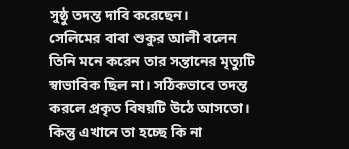সুষ্ঠু তদন্ত দাবি করেছেন।
সেলিমের বাবা শুকুর আলী বলেন তিনি মনে করেন তার সন্তানের মৃত্যুটি স্বাভাবিক ছিল না। সঠিকভাবে তদন্ত করলে প্রকৃত বিষয়টি উঠে আসতো। কিন্তু এখানে তা হচ্ছে কি না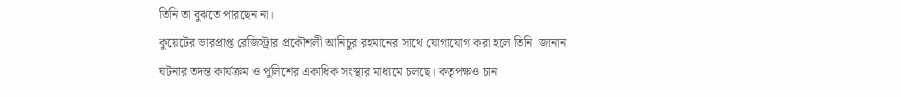তিনি তা বুঝতে পারছেন না।
কুয়েটের ভারপ্রাপ্ত রেজিস্ট্রার প্রকৌশলী আনিচুর রহমানের সাথে যোগাযোগ করা হলে তিনি  জানান ঘটনার তদন্ত কার্যক্রম ও পুলিশের একাধিক সংস্থার মাধ্যমে চলছে। কতৃপক্ষও চান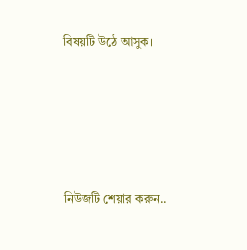বিষয়টি উঠে আসুক।





নিউজটি শেয়ার করুন..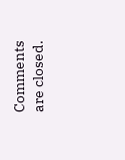Comments are closed.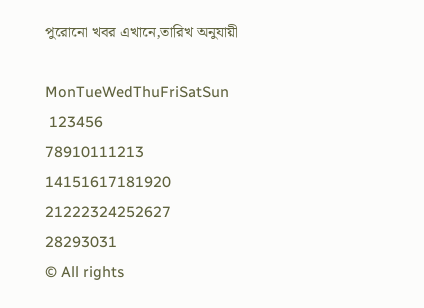পুরোনো খবর এখানে,তারিখ অনুযায়ী

MonTueWedThuFriSatSun
 123456
78910111213
14151617181920
21222324252627
28293031
© All rights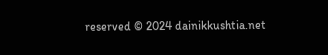reserved © 2024 dainikkushtia.net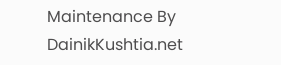Maintenance By DainikKushtia.net